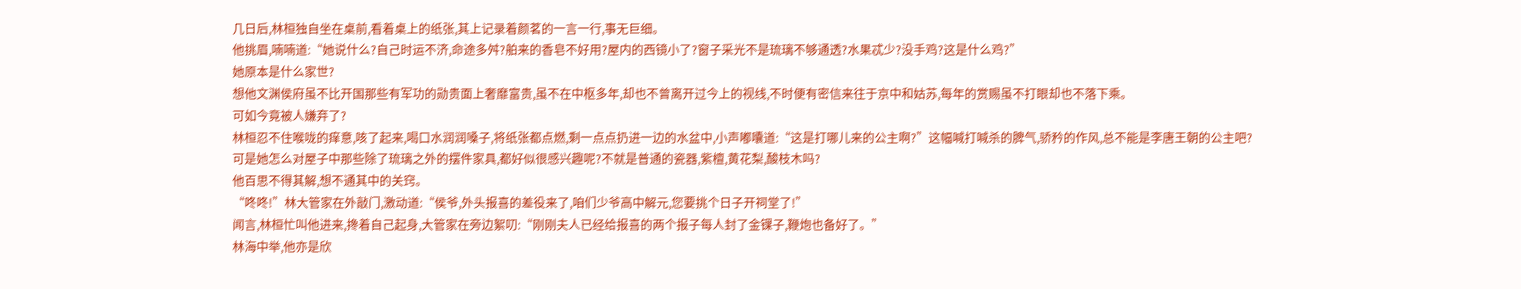几日后,林桓独自坐在桌前,看着桌上的纸张,其上记录着颜茗的一言一行,事无巨细。
他挑眉,喃喃道:“她说什么?自己时运不济,命途多舛?舶来的香皂不好用?屋内的西镜小了?窗子采光不是琉璃不够通透?水果忒少?没手鸡?这是什么鸡?”
她原本是什么家世?
想他文渊侯府虽不比开国那些有军功的勋贵面上奢靡富贵,虽不在中枢多年,却也不曾离开过今上的视线,不时便有密信来往于京中和姑苏,每年的赏赐虽不打眼却也不落下乘。
可如今竟被人嫌弃了?
林桓忍不住喉咙的痒意,咳了起来,喝口水润润嗓子,将纸张都点燃,剩一点点扔进一边的水盆中,小声嘟囔道:“这是打哪儿来的公主啊?”这幅喊打喊杀的脾气,骄矜的作风,总不能是李唐王朝的公主吧?
可是她怎么对屋子中那些除了琉璃之外的摆件家具,都好似很感兴趣呢?不就是普通的瓷器,紫檀,黄花梨,酸枝木吗?
他百思不得其解,想不通其中的关窍。
“咚咚!”林大管家在外敲门,激动道:“侯爷,外头报喜的差役来了,咱们少爷高中解元,您要挑个日子开祠堂了!”
闻言,林桓忙叫他进来,搀着自己起身,大管家在旁边絮叨:“刚刚夫人已经给报喜的两个报子每人封了金锞子,鞭炮也备好了。”
林海中举,他亦是欣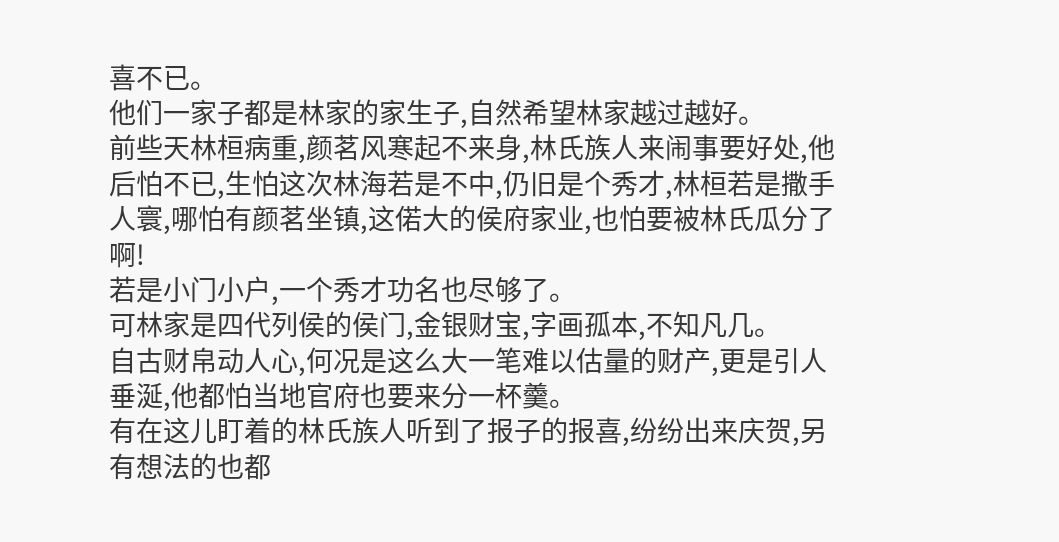喜不已。
他们一家子都是林家的家生子,自然希望林家越过越好。
前些天林桓病重,颜茗风寒起不来身,林氏族人来闹事要好处,他后怕不已,生怕这次林海若是不中,仍旧是个秀才,林桓若是撒手人寰,哪怕有颜茗坐镇,这偌大的侯府家业,也怕要被林氏瓜分了啊!
若是小门小户,一个秀才功名也尽够了。
可林家是四代列侯的侯门,金银财宝,字画孤本,不知凡几。
自古财帛动人心,何况是这么大一笔难以估量的财产,更是引人垂涎,他都怕当地官府也要来分一杯羹。
有在这儿盯着的林氏族人听到了报子的报喜,纷纷出来庆贺,另有想法的也都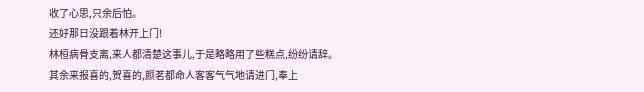收了心思,只余后怕。
还好那日没跟着林开上门!
林桓病骨支离,来人都清楚这事儿,于是略略用了些糕点,纷纷请辞。
其余来报喜的,贺喜的,颜茗都命人客客气气地请进门,奉上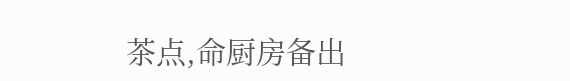茶点,命厨房备出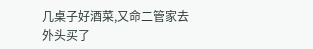几桌子好酒菜,又命二管家去外头买了